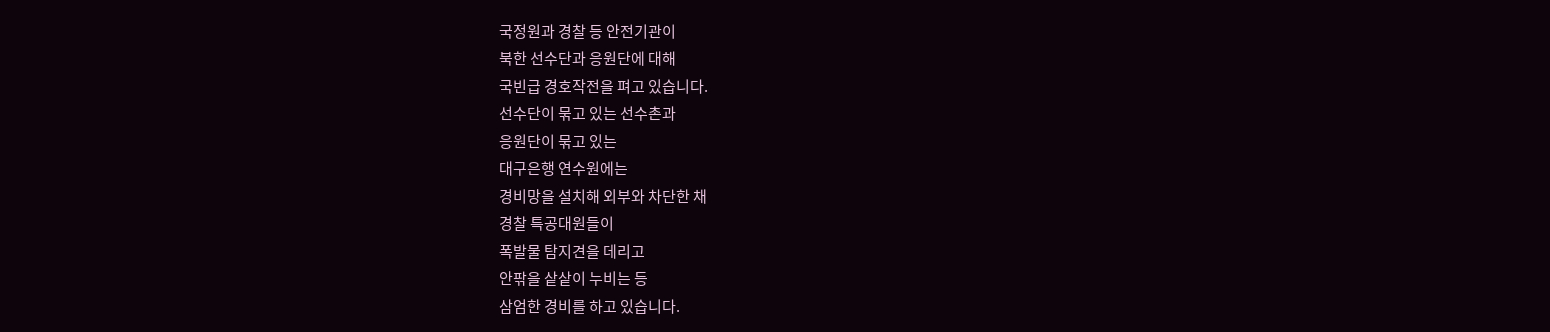국정원과 경찰 등 안전기관이
북한 선수단과 응원단에 대해
국빈급 경호작전을 펴고 있습니다.
선수단이 묶고 있는 선수촌과
응원단이 묶고 있는
대구은행 연수원에는
경비망을 설치해 외부와 차단한 채
경찰 특공대원들이
폭발물 탐지견을 데리고
안팎을 샅샅이 누비는 등
삼엄한 경비를 하고 있습니다.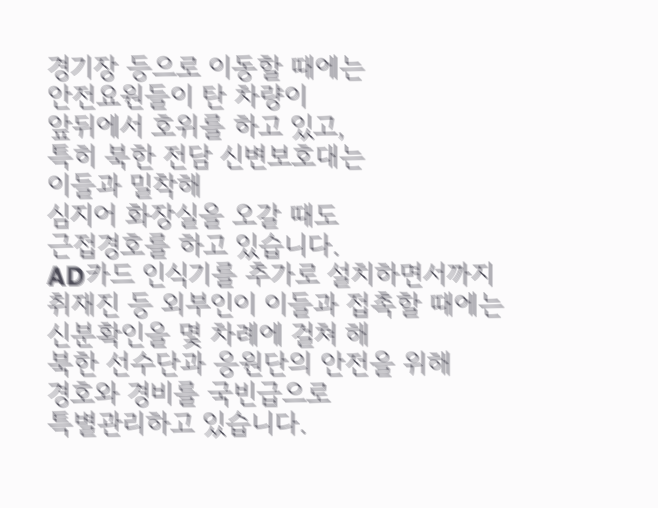경기장 등으로 이동할 때에는
안전요원들이 탄 차량이
앞뒤에서 호위를 하고 있고,
특히 북한 전담 신변보호대는
이들과 밀착해
심지어 화장실을 오갈 때도
근접경호를 하고 있습니다.
AD카드 인식기를 추가로 설치하면서까지
취재진 등 외부인이 이들과 접촉할 때에는
신분확인을 몇 차례에 걸쳐 해
북한 선수단과 응원단의 안전을 위해
경호와 경비를 국빈급으로
특별관리하고 있습니다.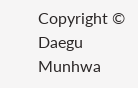Copyright © Daegu Munhwa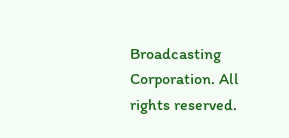Broadcasting Corporation. All rights reserved.